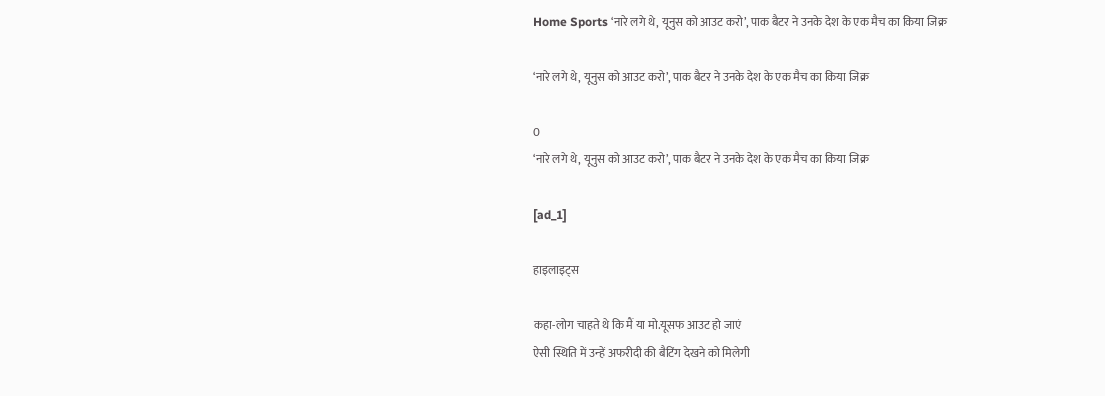Home Sports ‘नारे लगे थे, यूनुस को आउट करो’, पाक बैटर ने उनके देश के एक मैच का किया जिक्र

‘नारे लगे थे, यूनुस को आउट करो’, पाक बैटर ने उनके देश के एक मैच का किया जिक्र

0
‘नारे लगे थे, यूनुस को आउट करो’, पाक बैटर ने उनके देश के एक मैच का किया जिक्र

[ad_1]

हाइलाइट्स

कहा-लोग चाहते थे कि मैं या मो.यूसफ आउट हो जाएं
ऐसी स्थिति में उन्‍हें अफरीदी की बैटिंग देखने को मिलेगी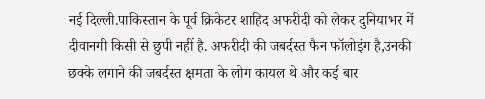नई दिल्‍ली.पाकिस्‍तान के पूर्व क्रिकेटर शाहिद अफरीदी को लेकर दुनियाभर में दीवानगी किसी से छुपी नहीं है. अफरीदी की जबर्दस्‍त फैन फॉलोइंग है,उनकी छक्‍के लगाने की जबर्दस्‍त क्षमता के लोग कायल थे और कई बार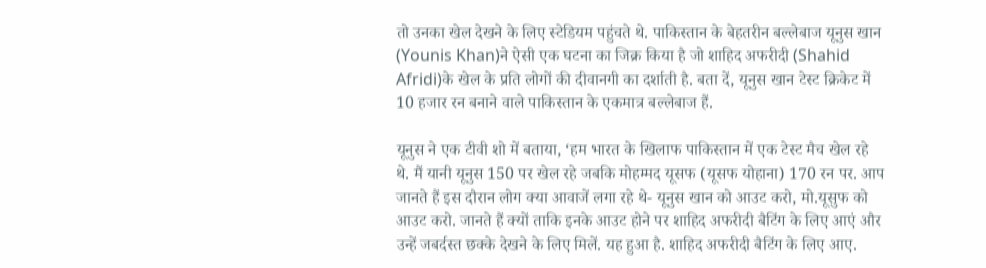तो उनका खेल देखने के लिए स्‍टेडियम पहुंचते थे. पाकिस्‍तान के बेहतरीन बल्‍लेबाज यूनुस खान (Younis Khan)ने ऐसी एक घटना का जिक्र किया है जो शाहिद अफरीदी (Shahid Afridi)के खेल के प्रति लोगों की दीवानगी का दर्शाती है. बता दें, यूनुस खान टेस्‍ट क्रिकेट में 10 हजार रन बनाने वाले पाकिस्‍तान के एकमात्र बल्‍लेबाज हैं.

यूनुस ने एक टीवी शो में बताया, ‘हम भारत के खिलाफ पाकिस्‍तान में एक टेस्‍ट मैच खेल रहे थे. मैं यानी यूनुस 150 पर खेल रहे जबकि मोहम्‍मद यूसफ (यूसफ योहाना) 170 रन पर. आप जानते हैं इस दौरान लोग क्‍या आवाजें लगा रहे थे- यूनुस खान को आउट करो, मो.यूसुफ को आउट करो. जानते हैं क्‍यों ताकि इनके आउट होने पर शाहिद अफरीदी बैटिंग के लिए आएं और उन्‍हें जबर्दस्‍त छक्‍के देखने के लिए मिलें. यह हुआ है. शाहिद अफरीदी बैटिंग के लिए आए.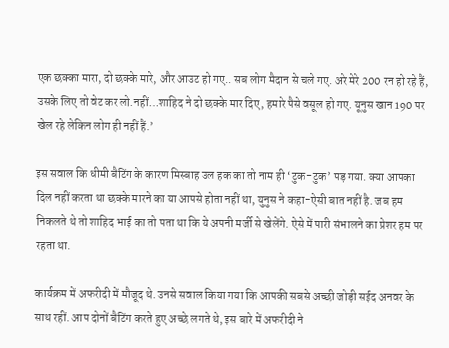एक छक्‍का मारा, दो छक्‍के मारे, और आउट हो गए.. सब लोग मैदान से चले गए. अरे मेरे 200 रन हो रहे हैं, उसके लिए तो वेट कर लो.नहीं…शाहिद ने दो छक्‍के मार दिए, हमारे पैसे वसूल हो गए. यूनुस खान 190 पर खेल रहे लेकिन लोग ही नहीं हैं.’

इस सवाल कि धीमी बैटिंग के कारण मिस्‍बाह उल हक का तो नाम ही ‘टुक-टुक’ पड़ गया. क्‍या आपका दिल नहीं करता था छक्‍के मारने का या आपसे होता नहीं था, युनुस ने कहा-ऐसी बात नहीं है. जब हम निकलते थे तो शाहिद भाई का तो पता था कि ये अपनी मर्जी से खेलेंगे. ऐसे में पारी संभालने का प्रेशर हम पर रहता था.

कार्यक्रम में अफरीदी में मौजूद थे. उनसे सवाल किया गया कि आपकी सबसे अच्‍छी जोड़ी सईद अनवर के साथ रहीं. आप दोनों बैटिंग करते हुए अच्‍छे लगते थे, इस बारे में अफरीदी ने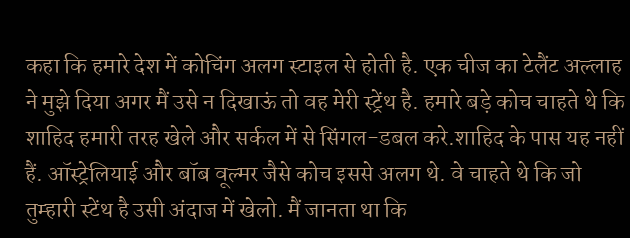कहा कि हमारे देश में कोचिंग अलग स्‍टाइल से होती है. एक चीज का टेलैंट अल्‍लाह ने मुझे दिया अगर मैं उसे न दिखाऊं तो वह मेरी स्‍ट्रेंथ है. हमारे बड़े कोच चाहते थे कि शाहिद हमारी तरह खेले और सर्कल में से सिंगल-डबल करे.शाहिद के पास यह नहीं हैं. ऑस्‍ट्रेलियाई और बॉब वूल्‍मर जैसे कोच इससे अलग थे. वे चाहते थे कि जो तुम्‍हारी स्‍टेंथ है उसी अंदाज में खेलो. मैं जानता था कि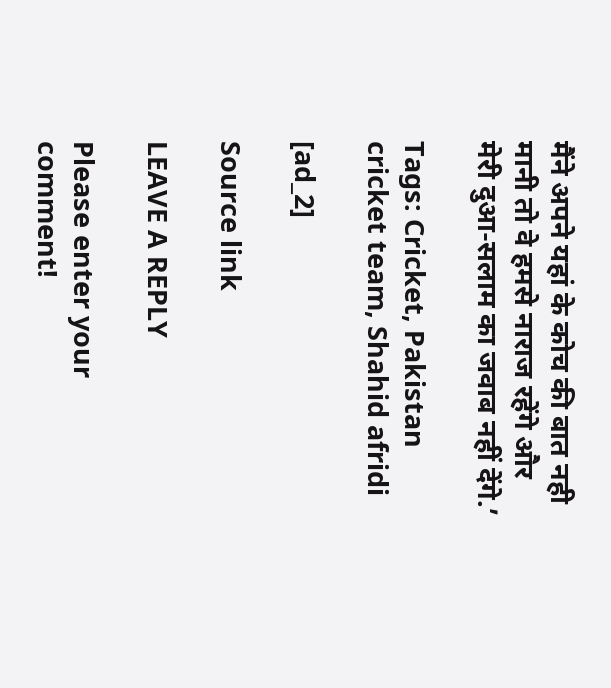मैंने अपने यहां के कोच की बात नही मानी तो वे हमसे नाराज रहेंगे और मेरी दुआ-सलाम का जवाब नहीं देंगे.’

Tags: Cricket, Pakistan cricket team, Shahid afridi

[ad_2]

Source link

LEAVE A REPLY

Please enter your comment!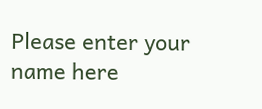Please enter your name here